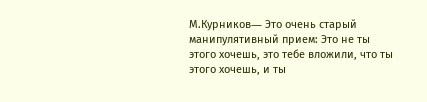М.Курников― Это очень старый манипулятивный прием: Это не ты этого хочешь, это тебе вложили, что ты этого хочешь, и ты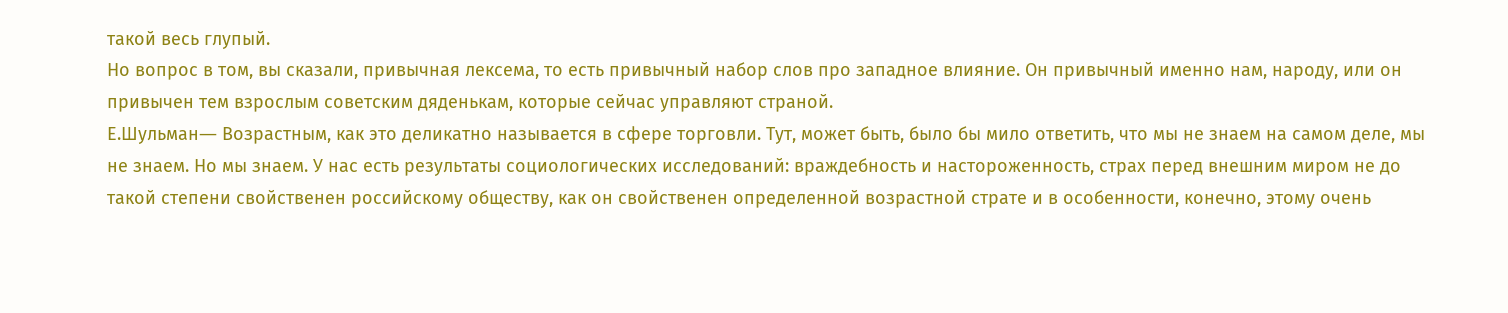такой весь глупый.
Но вопрос в том, вы сказали, привычная лексема, то есть привычный набор слов про западное влияние. Он привычный именно нам, народу, или он привычен тем взрослым советским дяденькам, которые сейчас управляют страной.
Е.Шульман― Возрастным, как это деликатно называется в сфере торговли. Тут, может быть, было бы мило ответить, что мы не знаем на самом деле, мы не знаем. Но мы знаем. У нас есть результаты социологических исследований: враждебность и настороженность, страх перед внешним миром не до такой степени свойственен российскому обществу, как он свойственен определенной возрастной страте и в особенности, конечно, этому очень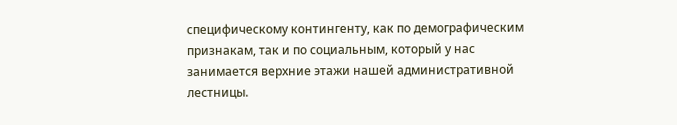специфическому контингенту, как по демографическим признакам, так и по социальным, который у нас занимается верхние этажи нашей административной лестницы.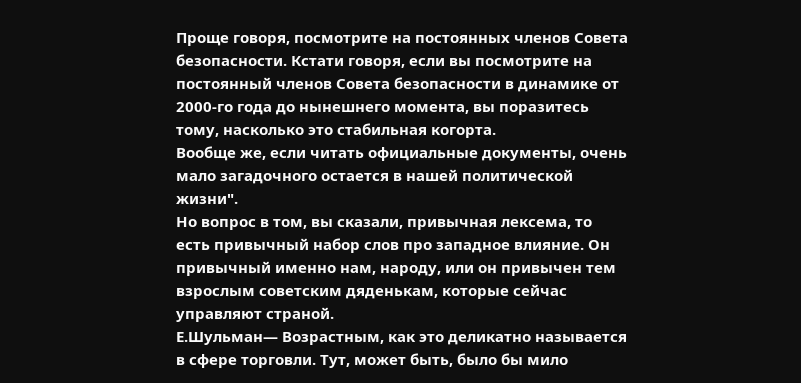Проще говоря, посмотрите на постоянных членов Совета безопасности. Кстати говоря, если вы посмотрите на постоянный членов Совета безопасности в динамике от 2000-го года до нынешнего момента, вы поразитесь тому, насколько это стабильная когорта.
Вообще же, если читать официальные документы, очень мало загадочного остается в нашей политической жизни".
Но вопрос в том, вы сказали, привычная лексема, то есть привычный набор слов про западное влияние. Он привычный именно нам, народу, или он привычен тем взрослым советским дяденькам, которые сейчас управляют страной.
Е.Шульман― Возрастным, как это деликатно называется в сфере торговли. Тут, может быть, было бы мило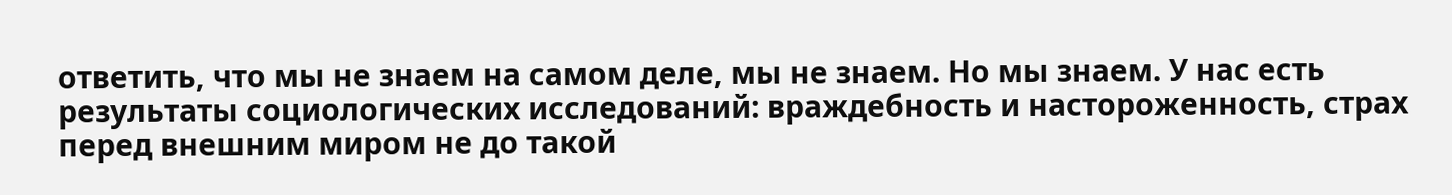ответить, что мы не знаем на самом деле, мы не знаем. Но мы знаем. У нас есть результаты социологических исследований: враждебность и настороженность, страх перед внешним миром не до такой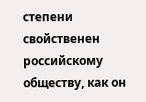степени свойственен российскому обществу, как он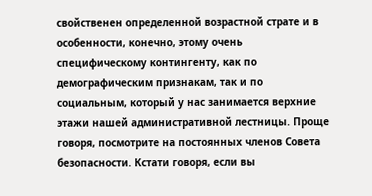свойственен определенной возрастной страте и в особенности, конечно, этому очень специфическому контингенту, как по демографическим признакам, так и по социальным, который у нас занимается верхние этажи нашей административной лестницы. Проще говоря, посмотрите на постоянных членов Совета безопасности. Кстати говоря, если вы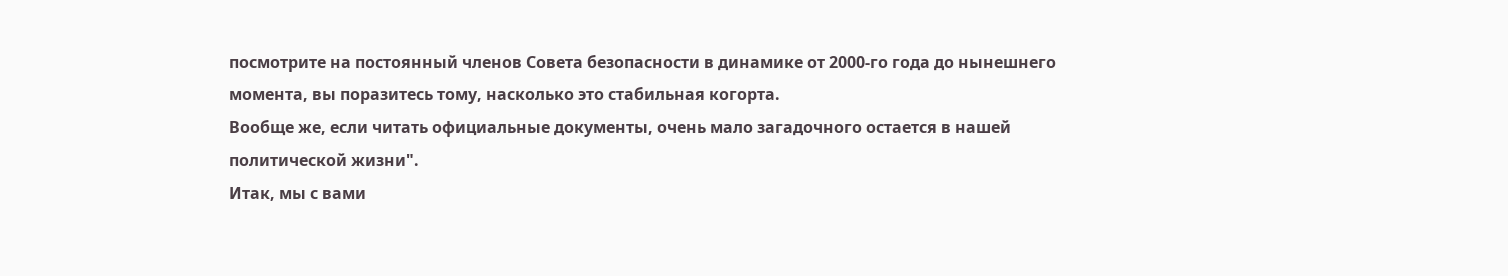посмотрите на постоянный членов Совета безопасности в динамике от 2000-го года до нынешнего момента, вы поразитесь тому, насколько это стабильная когорта.
Вообще же, если читать официальные документы, очень мало загадочного остается в нашей политической жизни".
Итак, мы с вами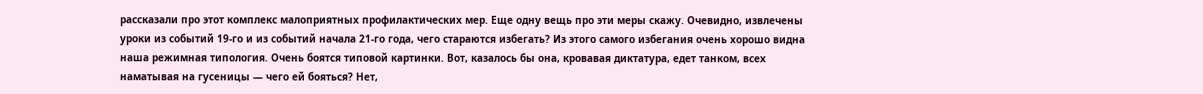рассказали про этот комплекс малоприятных профилактических мер. Еще одну вещь про эти меры скажу. Очевидно, извлечены уроки из событий 19-го и из событий начала 21-го года, чего стараются избегать? Из этого самого избегания очень хорошо видна наша режимная типология. Очень боятся типовой картинки. Вот, казалось бы она, кровавая диктатура, едет танком, всех наматывая на гусеницы — чего ей бояться? Нет,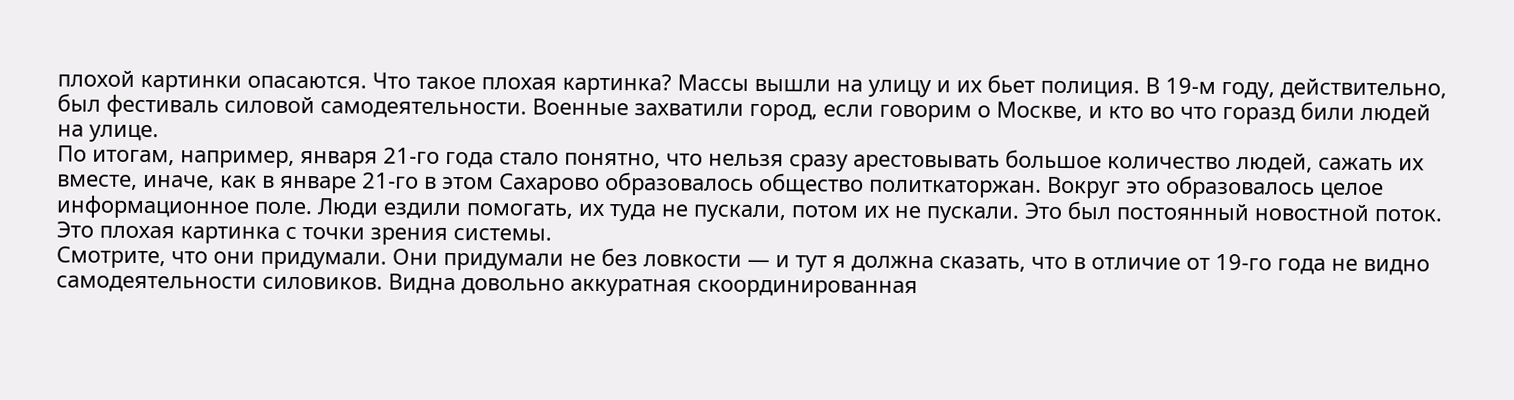плохой картинки опасаются. Что такое плохая картинка? Массы вышли на улицу и их бьет полиция. В 19-м году, действительно, был фестиваль силовой самодеятельности. Военные захватили город, если говорим о Москве, и кто во что горазд били людей на улице.
По итогам, например, января 21-го года стало понятно, что нельзя сразу арестовывать большое количество людей, сажать их вместе, иначе, как в январе 21-го в этом Сахарово образовалось общество политкаторжан. Вокруг это образовалось целое информационное поле. Люди ездили помогать, их туда не пускали, потом их не пускали. Это был постоянный новостной поток. Это плохая картинка с точки зрения системы.
Смотрите, что они придумали. Они придумали не без ловкости — и тут я должна сказать, что в отличие от 19-го года не видно самодеятельности силовиков. Видна довольно аккуратная скоординированная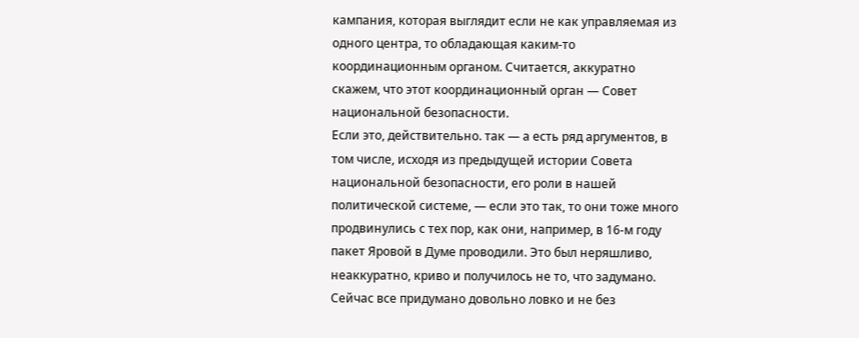кампания, которая выглядит если не как управляемая из одного центра, то обладающая каким-то координационным органом. Считается, аккуратно скажем, что этот координационный орган — Совет национальной безопасности.
Если это, действительно. так — а есть ряд аргументов, в том числе, исходя из предыдущей истории Совета национальной безопасности, его роли в нашей политической системе, — если это так, то они тоже много продвинулись с тех пор, как они, например, в 16-м году пакет Яровой в Думе проводили. Это был неряшливо, неаккуратно, криво и получилось не то, что задумано.
Сейчас все придумано довольно ловко и не без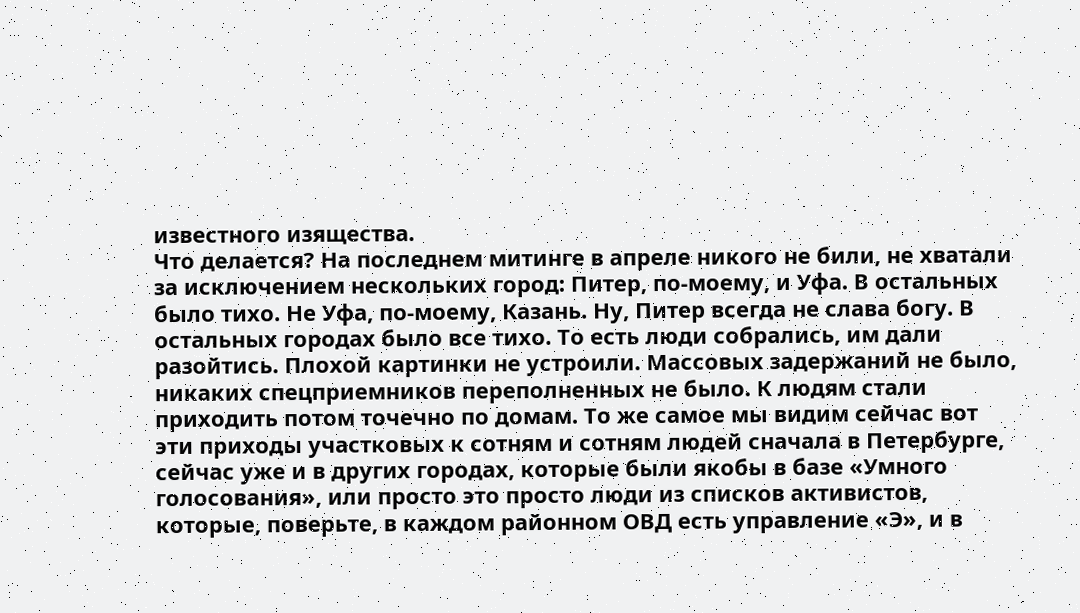известного изящества.
Что делается? На последнем митинге в апреле никого не били, не хватали за исключением нескольких город: Питер, по-моему, и Уфа. В остальных было тихо. Не Уфа, по-моему, Казань. Ну, Питер всегда не слава богу. В остальных городах было все тихо. То есть люди собрались, им дали разойтись. Плохой картинки не устроили. Массовых задержаний не было, никаких спецприемников переполненных не было. К людям стали приходить потом точечно по домам. То же самое мы видим сейчас вот эти приходы участковых к сотням и сотням людей сначала в Петербурге, сейчас уже и в других городах, которые были якобы в базе «Умного голосования», или просто это просто люди из списков активистов, которые, поверьте, в каждом районном ОВД есть управление «Э», и в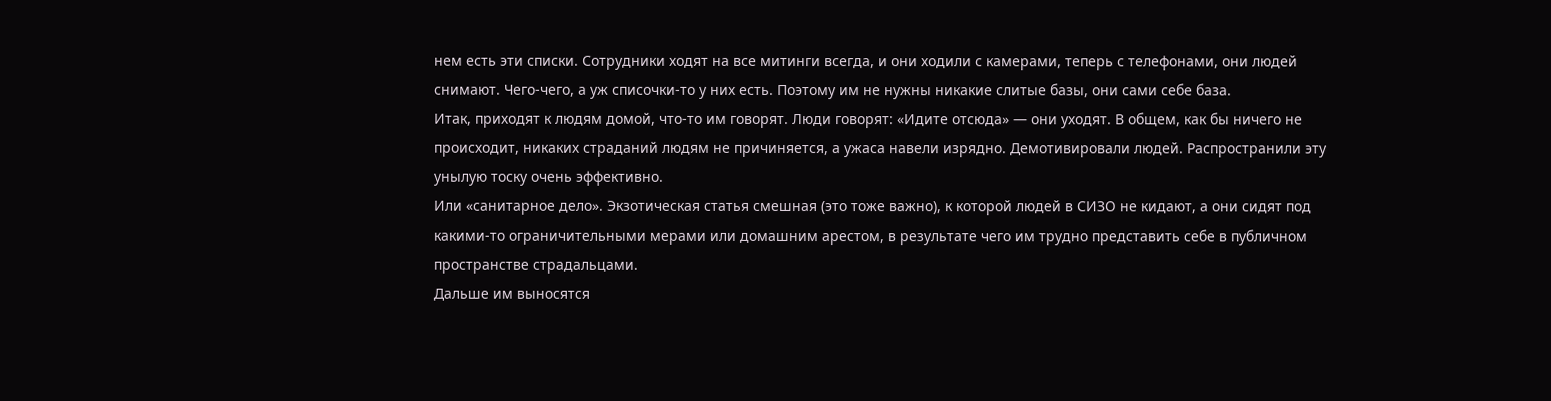нем есть эти списки. Сотрудники ходят на все митинги всегда, и они ходили с камерами, теперь с телефонами, они людей снимают. Чего-чего, а уж списочки-то у них есть. Поэтому им не нужны никакие слитые базы, они сами себе база.
Итак, приходят к людям домой, что-то им говорят. Люди говорят: «Идите отсюда» — они уходят. В общем, как бы ничего не происходит, никаких страданий людям не причиняется, а ужаса навели изрядно. Демотивировали людей. Распространили эту унылую тоску очень эффективно.
Или «санитарное дело». Экзотическая статья смешная (это тоже важно), к которой людей в СИЗО не кидают, а они сидят под какими-то ограничительными мерами или домашним арестом, в результате чего им трудно представить себе в публичном пространстве страдальцами.
Дальше им выносятся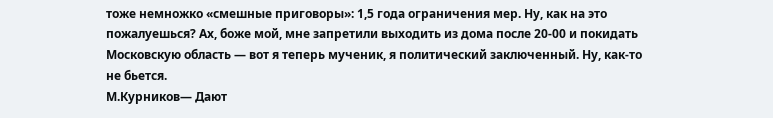тоже немножко «смешные приговоры»: 1,5 года ограничения мер. Ну, как на это пожалуешься? Ах, боже мой, мне запретили выходить из дома после 20-00 и покидать Московскую область — вот я теперь мученик, я политический заключенный. Ну, как-то не бьется.
М.Курников― Дают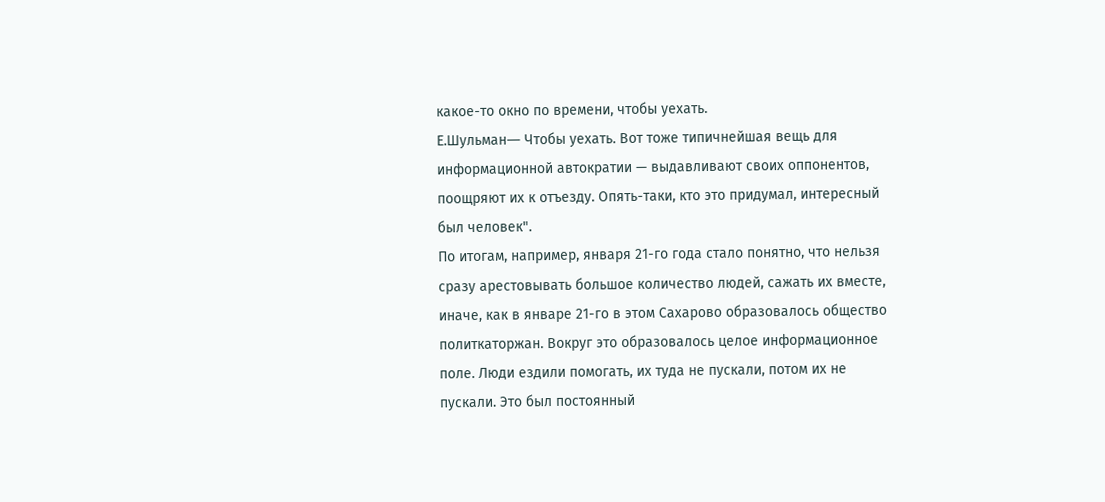какое-то окно по времени, чтобы уехать.
Е.Шульман― Чтобы уехать. Вот тоже типичнейшая вещь для информационной автократии — выдавливают своих оппонентов, поощряют их к отъезду. Опять-таки, кто это придумал, интересный был человек".
По итогам, например, января 21-го года стало понятно, что нельзя сразу арестовывать большое количество людей, сажать их вместе, иначе, как в январе 21-го в этом Сахарово образовалось общество политкаторжан. Вокруг это образовалось целое информационное поле. Люди ездили помогать, их туда не пускали, потом их не пускали. Это был постоянный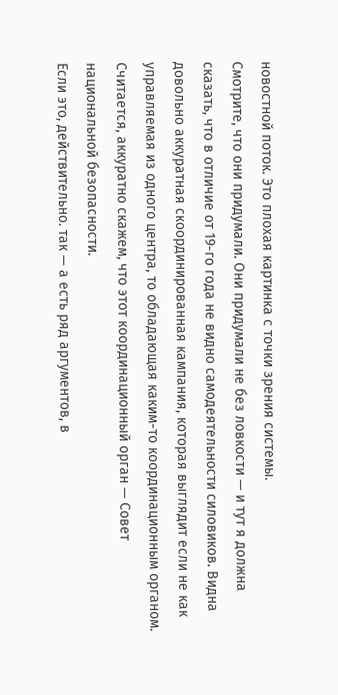новостной поток. Это плохая картинка с точки зрения системы.
Смотрите, что они придумали. Они придумали не без ловкости — и тут я должна сказать, что в отличие от 19-го года не видно самодеятельности силовиков. Видна довольно аккуратная скоординированная кампания, которая выглядит если не как управляемая из одного центра, то обладающая каким-то координационным органом. Считается, аккуратно скажем, что этот координационный орган — Совет национальной безопасности.
Если это, действительно. так — а есть ряд аргументов, в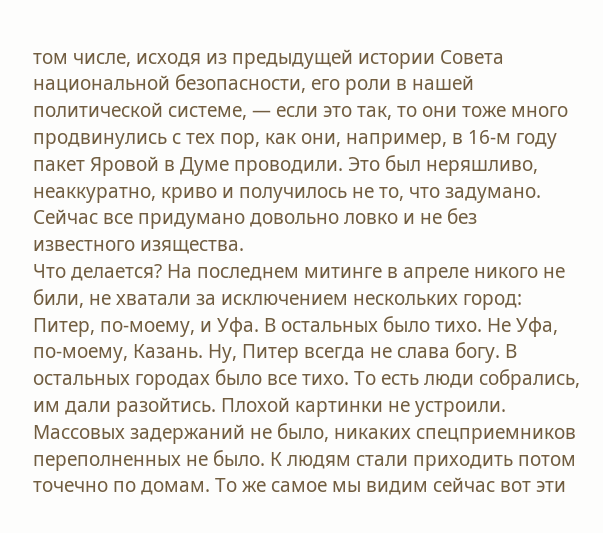том числе, исходя из предыдущей истории Совета национальной безопасности, его роли в нашей политической системе, — если это так, то они тоже много продвинулись с тех пор, как они, например, в 16-м году пакет Яровой в Думе проводили. Это был неряшливо, неаккуратно, криво и получилось не то, что задумано.
Сейчас все придумано довольно ловко и не без известного изящества.
Что делается? На последнем митинге в апреле никого не били, не хватали за исключением нескольких город: Питер, по-моему, и Уфа. В остальных было тихо. Не Уфа, по-моему, Казань. Ну, Питер всегда не слава богу. В остальных городах было все тихо. То есть люди собрались, им дали разойтись. Плохой картинки не устроили. Массовых задержаний не было, никаких спецприемников переполненных не было. К людям стали приходить потом точечно по домам. То же самое мы видим сейчас вот эти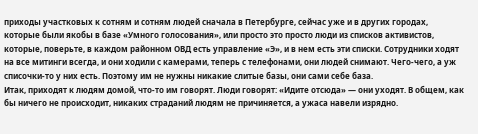приходы участковых к сотням и сотням людей сначала в Петербурге, сейчас уже и в других городах, которые были якобы в базе «Умного голосования», или просто это просто люди из списков активистов, которые, поверьте, в каждом районном ОВД есть управление «Э», и в нем есть эти списки. Сотрудники ходят на все митинги всегда, и они ходили с камерами, теперь с телефонами, они людей снимают. Чего-чего, а уж списочки-то у них есть. Поэтому им не нужны никакие слитые базы, они сами себе база.
Итак, приходят к людям домой, что-то им говорят. Люди говорят: «Идите отсюда» — они уходят. В общем, как бы ничего не происходит, никаких страданий людям не причиняется, а ужаса навели изрядно.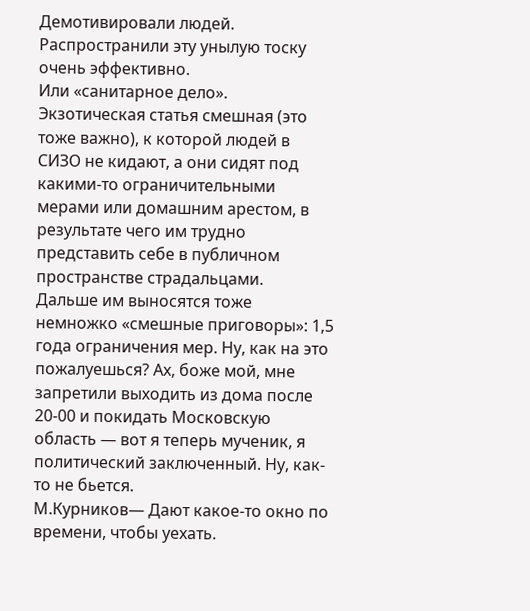Демотивировали людей. Распространили эту унылую тоску очень эффективно.
Или «санитарное дело». Экзотическая статья смешная (это тоже важно), к которой людей в СИЗО не кидают, а они сидят под какими-то ограничительными мерами или домашним арестом, в результате чего им трудно представить себе в публичном пространстве страдальцами.
Дальше им выносятся тоже немножко «смешные приговоры»: 1,5 года ограничения мер. Ну, как на это пожалуешься? Ах, боже мой, мне запретили выходить из дома после 20-00 и покидать Московскую область — вот я теперь мученик, я политический заключенный. Ну, как-то не бьется.
М.Курников― Дают какое-то окно по времени, чтобы уехать.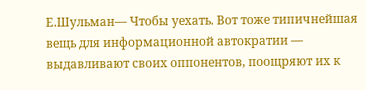Е.Шульман― Чтобы уехать. Вот тоже типичнейшая вещь для информационной автократии — выдавливают своих оппонентов, поощряют их к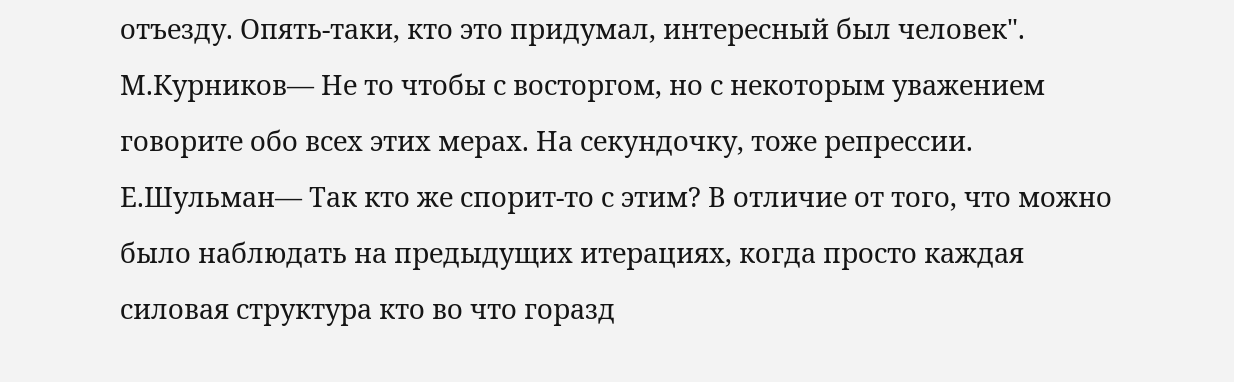отъезду. Опять-таки, кто это придумал, интересный был человек".
М.Курников― Не то чтобы с восторгом, но с некоторым уважением говорите обо всех этих мерах. На секундочку, тоже репрессии.
Е.Шульман― Так кто же спорит-то с этим? В отличие от того, что можно было наблюдать на предыдущих итерациях, когда просто каждая силовая структура кто во что горазд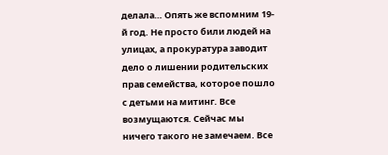делала… Опять же вспомним 19-й год. Не просто били людей на улицах, а прокуратура заводит дело о лишении родительских прав семейства, которое пошло с детьми на митинг. Все возмущаются. Сейчас мы ничего такого не замечаем. Все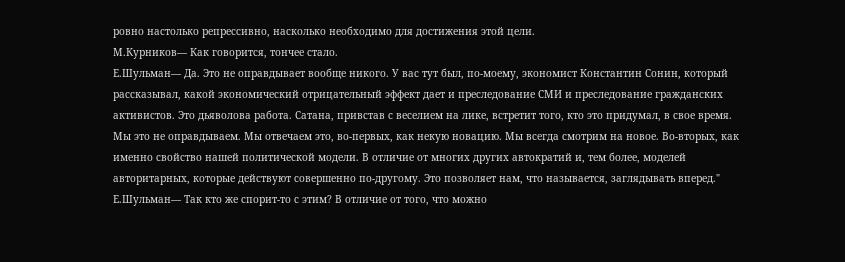ровно настолько репрессивно, насколько необходимо для достижения этой цели.
М.Курников― Как говорится, тончее стало.
Е.Шульман― Да. Это не оправдывает вообще никого. У вас тут был, по-моему, экономист Константин Сонин, который рассказывал, какой экономический отрицательный эффект дает и преследование СМИ и преследование гражданских активистов. Это дьяволова работа. Сатана, привстав с веселием на лике, встретит того, кто это придумал, в свое время. Мы это не оправдываем. Мы отвечаем это, во-первых, как некую новацию. Мы всегда смотрим на новое. Во-вторых, как именно свойство нашей политической модели. В отличие от многих других автократий и, тем более, моделей авторитарных, которые действуют совершенно по-другому. Это позволяет нам, что называется, заглядывать вперед."
Е.Шульман― Так кто же спорит-то с этим? В отличие от того, что можно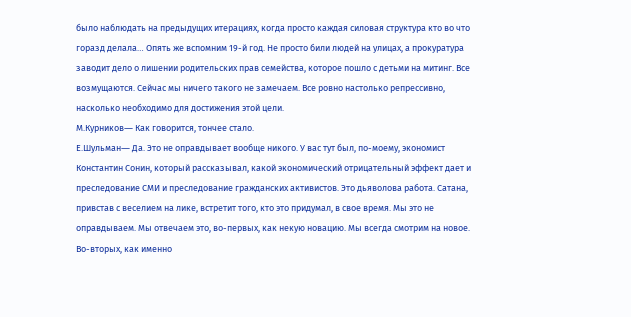было наблюдать на предыдущих итерациях, когда просто каждая силовая структура кто во что горазд делала… Опять же вспомним 19-й год. Не просто били людей на улицах, а прокуратура заводит дело о лишении родительских прав семейства, которое пошло с детьми на митинг. Все возмущаются. Сейчас мы ничего такого не замечаем. Все ровно настолько репрессивно, насколько необходимо для достижения этой цели.
М.Курников― Как говорится, тончее стало.
Е.Шульман― Да. Это не оправдывает вообще никого. У вас тут был, по-моему, экономист Константин Сонин, который рассказывал, какой экономический отрицательный эффект дает и преследование СМИ и преследование гражданских активистов. Это дьяволова работа. Сатана, привстав с веселием на лике, встретит того, кто это придумал, в свое время. Мы это не оправдываем. Мы отвечаем это, во-первых, как некую новацию. Мы всегда смотрим на новое. Во-вторых, как именно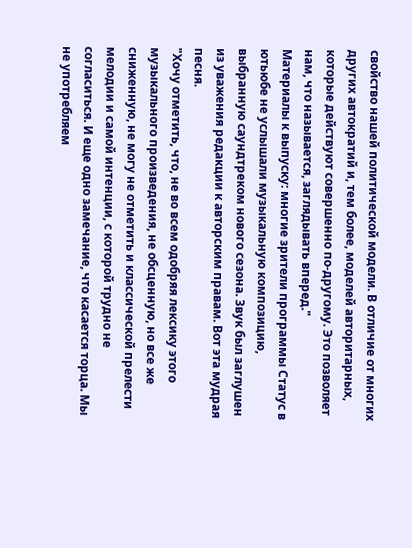свойство нашей политической модели. В отличие от многих других автократий и, тем более, моделей авторитарных, которые действуют совершенно по-другому. Это позволяет нам, что называется, заглядывать вперед."
Материалы к выпуску: многие зрители программы Статус в ютьюбе не услышали музыкальную композицию, выбранную саундтреком нового сезона. Звук был заглушен из уважения редакции к авторским правам. Вот эта мудрая песня.
"Хочу отметить, что, не во всем одобряя лексику этого музыкального произведения, не обсценную, но все же сниженную, не могу не отметить и классической прелести мелодии и самой интенции, с которой трудно не согласиться. И еще одно замечание, что касается торца. Мы не употребляем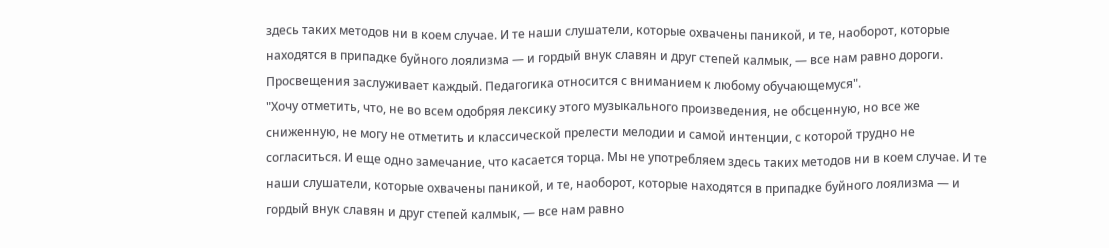здесь таких методов ни в коем случае. И те наши слушатели, которые охвачены паникой, и те, наоборот, которые находятся в припадке буйного лоялизма — и гордый внук славян и друг степей калмык, — все нам равно дороги. Просвещения заслуживает каждый. Педагогика относится с вниманием к любому обучающемуся".
"Хочу отметить, что, не во всем одобряя лексику этого музыкального произведения, не обсценную, но все же сниженную, не могу не отметить и классической прелести мелодии и самой интенции, с которой трудно не согласиться. И еще одно замечание, что касается торца. Мы не употребляем здесь таких методов ни в коем случае. И те наши слушатели, которые охвачены паникой, и те, наоборот, которые находятся в припадке буйного лоялизма — и гордый внук славян и друг степей калмык, — все нам равно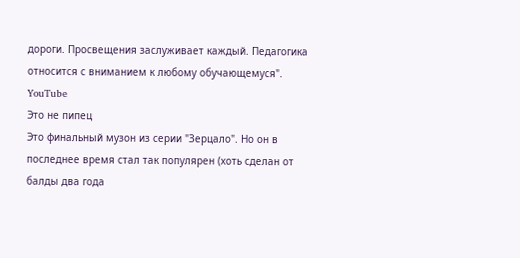дороги. Просвещения заслуживает каждый. Педагогика относится с вниманием к любому обучающемуся".
YouTube
Это не пипец
Это финальный музон из серии "Зерцало". Но он в последнее время стал так популярен (хоть сделан от балды два года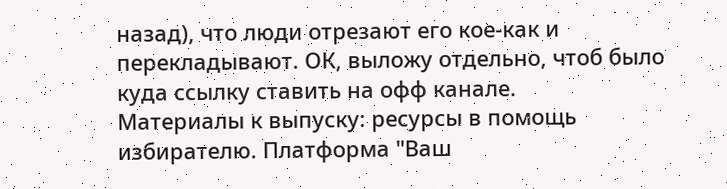назад), что люди отрезают его кое-как и перекладывают. ОК, выложу отдельно, чтоб было куда ссылку ставить на офф канале.
Материалы к выпуску: ресурсы в помощь избирателю. Платформа "Ваш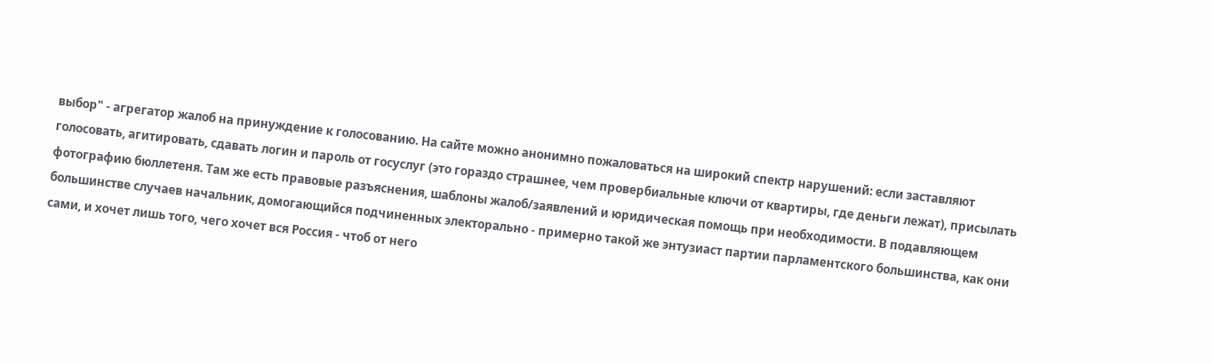выбор" - агрегатор жалоб на принуждение к голосованию. На сайте можно анонимно пожаловаться на широкий спектр нарушений: если заставляют голосовать, агитировать, сдавать логин и пароль от госуслуг (это гораздо страшнее, чем провербиальные ключи от квартиры, где деньги лежат), присылать фотографию бюллетеня. Там же есть правовые разъяснения, шаблоны жалоб/заявлений и юридическая помощь при необходимости. В подавляющем большинстве случаев начальник, домогающийся подчиненных электорально - примерно такой же энтузиаст партии парламентского большинства, как они сами, и хочет лишь того, чего хочет вся Россия - чтоб от него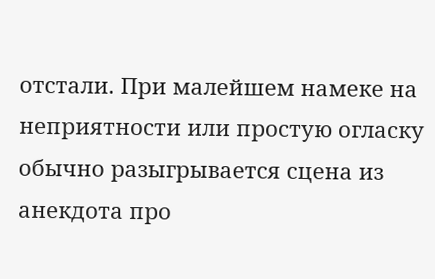отстали. При малейшем намеке на неприятности или простую огласку обычно разыгрывается сцена из анекдота про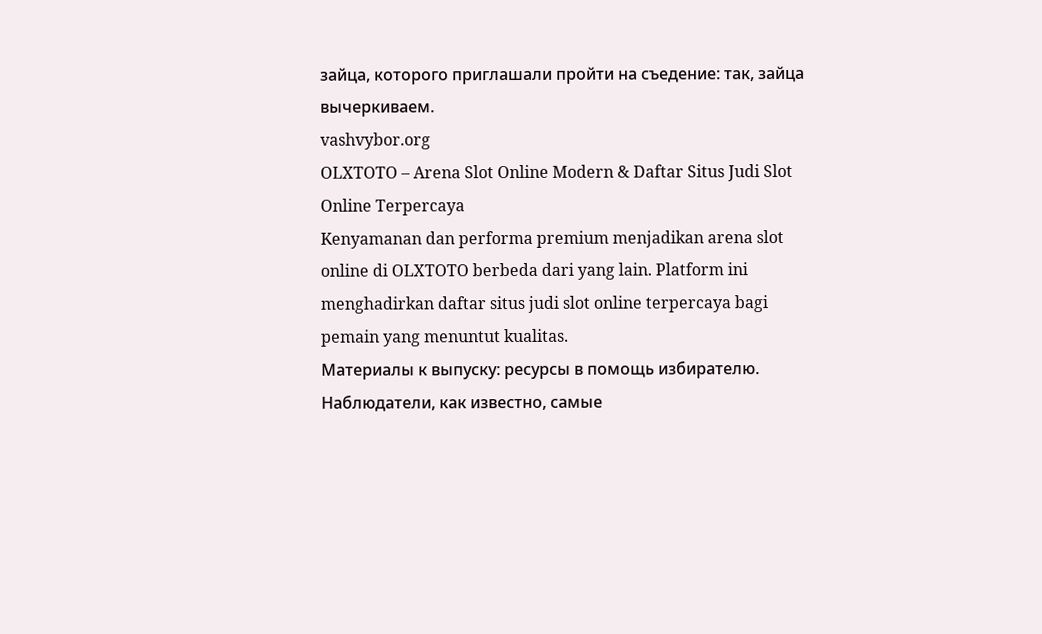зайца, которого приглашали пройти на съедение: так, зайца вычеркиваем.
vashvybor.org
OLXTOTO – Arena Slot Online Modern & Daftar Situs Judi Slot Online Terpercaya
Kenyamanan dan performa premium menjadikan arena slot online di OLXTOTO berbeda dari yang lain. Platform ini menghadirkan daftar situs judi slot online terpercaya bagi pemain yang menuntut kualitas.
Материалы к выпуску: ресурсы в помощь избирателю. Наблюдатели, как известно, самые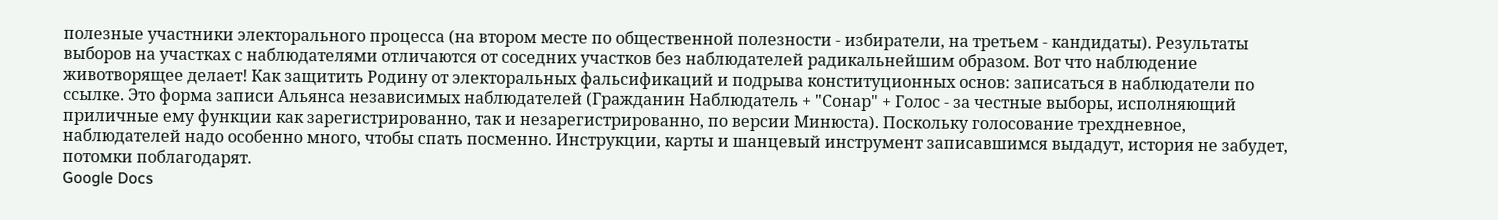полезные участники электорального процесса (на втором месте по общественной полезности - избиратели, на третьем - кандидаты). Результаты выборов на участках с наблюдателями отличаются от соседних участков без наблюдателей радикальнейшим образом. Вот что наблюдение животворящее делает! Как защитить Родину от электоральных фальсификаций и подрыва конституционных основ: записаться в наблюдатели по ссылке. Это форма записи Альянса независимых наблюдателей (Гражданин Наблюдатель + "Сонар" + Голос - за честные выборы, исполняющий приличные ему функции как зарегистрированно, так и незарегистрированно, по версии Минюста). Поскольку голосование трехдневное, наблюдателей надо особенно много, чтобы спать посменно. Инструкции, карты и шанцевый инструмент записавшимся выдадут, история не забудет, потомки поблагодарят.
Google Docs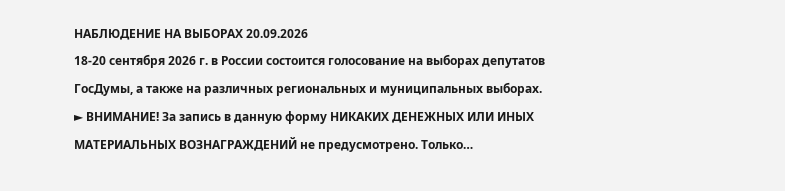НАБЛЮДЕНИЕ НА ВЫБОРАХ 20.09.2026
18-20 сентября 2026 г. в России состоится голосование на выборах депутатов ГосДумы, а также на различных региональных и муниципальных выборах.
► ВНИМАНИЕ! За запись в данную форму НИКАКИХ ДЕНЕЖНЫХ ИЛИ ИНЫХ МАТЕРИАЛЬНЫХ ВОЗНАГРАЖДЕНИЙ не предусмотрено. Только…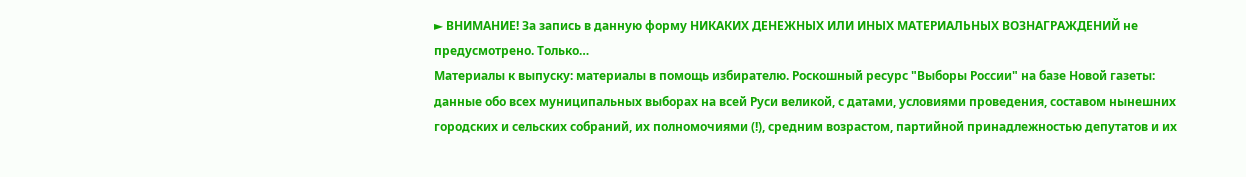► ВНИМАНИЕ! За запись в данную форму НИКАКИХ ДЕНЕЖНЫХ ИЛИ ИНЫХ МАТЕРИАЛЬНЫХ ВОЗНАГРАЖДЕНИЙ не предусмотрено. Только…
Материалы к выпуску: материалы в помощь избирателю. Роскошный ресурс "Выборы России" на базе Новой газеты: данные обо всех муниципальных выборах на всей Руси великой, с датами, условиями проведения, составом нынешних городских и сельских собраний, их полномочиями (!), средним возрастом, партийной принадлежностью депутатов и их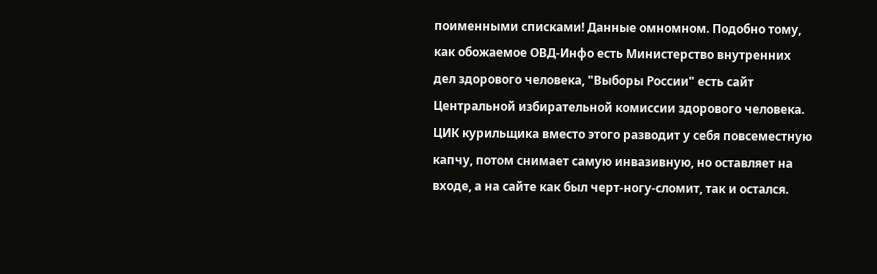поименными списками! Данные омномном. Подобно тому, как обожаемое ОВД-Инфо есть Министерство внутренних дел здорового человека, "Выборы России" есть сайт Центральной избирательной комиссии здорового человека. ЦИК курильщика вместо этого разводит у себя повсеместную капчу, потом снимает самую инвазивную, но оставляет на входе, а на сайте как был черт-ногу-сломит, так и остался.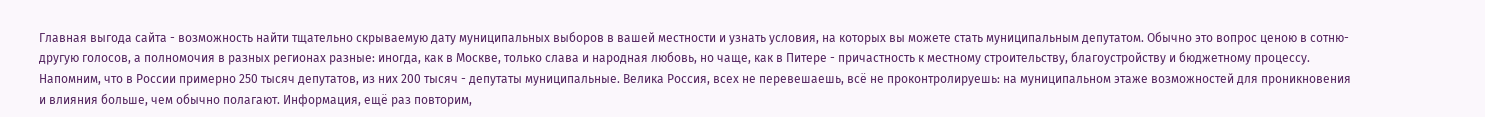Главная выгода сайта - возможность найти тщательно скрываемую дату муниципальных выборов в вашей местности и узнать условия, на которых вы можете стать муниципальным депутатом. Обычно это вопрос ценою в сотню-другую голосов, а полномочия в разных регионах разные: иногда, как в Москве, только слава и народная любовь, но чаще, как в Питере - причастность к местному строительству, благоустройству и бюджетному процессу. Напомним, что в России примерно 250 тысяч депутатов, из них 200 тысяч - депутаты муниципальные. Велика Россия, всех не перевешаешь, всё не проконтролируешь: на муниципальном этаже возможностей для проникновения и влияния больше, чем обычно полагают. Информация, ещё раз повторим,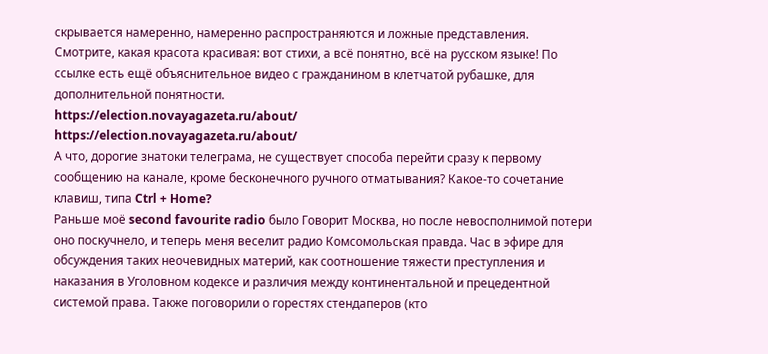скрывается намеренно, намеренно распространяются и ложные представления.
Смотрите, какая красота красивая: вот стихи, а всё понятно, всё на русском языке! По ссылке есть ещё объяснительное видео с гражданином в клетчатой рубашке, для дополнительной понятности.
https://election.novayagazeta.ru/about/
https://election.novayagazeta.ru/about/
А что, дорогие знатоки телеграма, не существует способа перейти сразу к первому сообщению на канале, кроме бесконечного ручного отматывания? Какое-то сочетание клавиш, типа Ctrl + Home?
Раньше моё second favourite radio было Говорит Москва, но после невосполнимой потери оно поскучнело, и теперь меня веселит радио Комсомольская правда. Час в эфире для обсуждения таких неочевидных материй, как соотношение тяжести преступления и наказания в Уголовном кодексе и различия между континентальной и прецедентной системой права. Также поговорили о горестях стендаперов (кто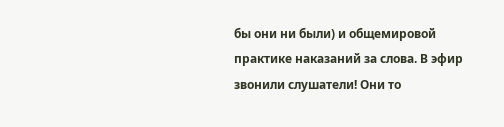бы они ни были) и общемировой практике наказаний за слова. В эфир звонили слушатели! Они то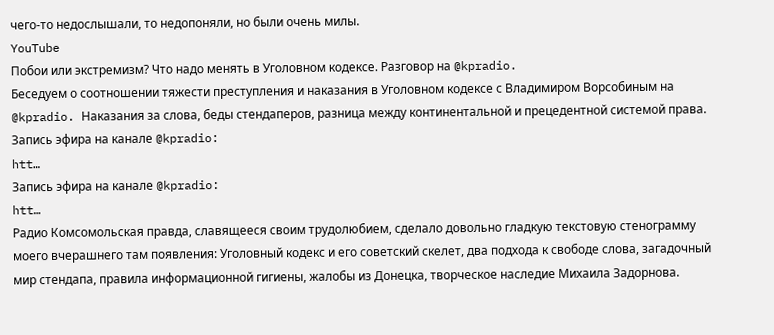чего-то недослышали, то недопоняли, но были очень милы.
YouTube
Побои или экстремизм? Что надо менять в Уголовном кодексе. Разговор на @kpradio.
Беседуем о соотношении тяжести преступления и наказания в Уголовном кодексе с Владимиром Ворсобиным на @kpradio. Наказания за слова, беды стендаперов, разница между континентальной и прецедентной системой права.
Запись эфира на канале @kpradio:
htt…
Запись эфира на канале @kpradio:
htt…
Радио Комсомольская правда, славящееся своим трудолюбием, сделало довольно гладкую текстовую стенограмму моего вчерашнего там появления: Уголовный кодекс и его советский скелет, два подхода к свободе слова, загадочный мир стендапа, правила информационной гигиены, жалобы из Донецка, творческое наследие Михаила Задорнова.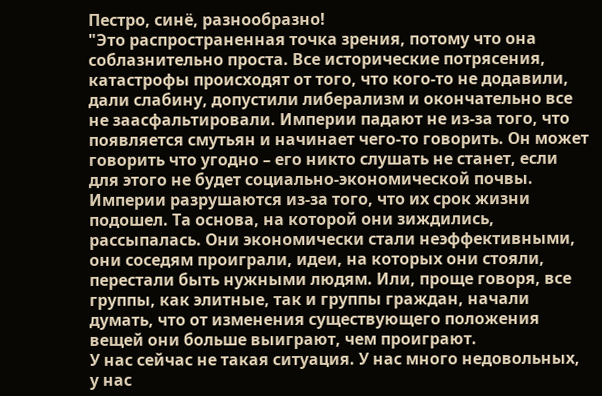Пестро, синё, разнообразно!
"Это распространенная точка зрения, потому что она соблазнительно проста. Все исторические потрясения, катастрофы происходят от того, что кого-то не додавили, дали слабину, допустили либерализм и окончательно все не заасфальтировали. Империи падают не из-за того, что появляется смутьян и начинает чего-то говорить. Он может говорить что угодно – его никто слушать не станет, если для этого не будет социально-экономической почвы. Империи разрушаются из-за того, что их срок жизни подошел. Та основа, на которой они зиждились, рассыпалась. Они экономически стали неэффективными, они соседям проиграли, идеи, на которых они стояли, перестали быть нужными людям. Или, проще говоря, все группы, как элитные, так и группы граждан, начали думать, что от изменения существующего положения вещей они больше выиграют, чем проиграют.
У нас сейчас не такая ситуация. У нас много недовольных, у нас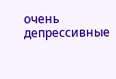очень депрессивные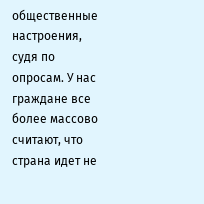общественные настроения, судя по опросам. У нас граждане все более массово считают, что страна идет не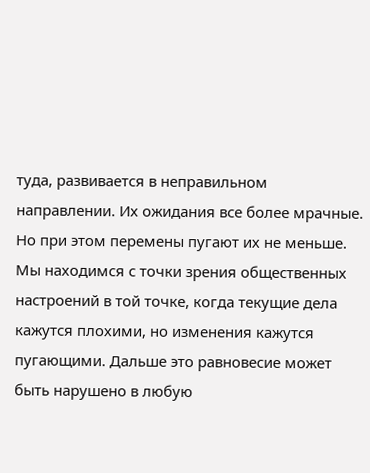туда, развивается в неправильном направлении. Их ожидания все более мрачные. Но при этом перемены пугают их не меньше. Мы находимся с точки зрения общественных настроений в той точке, когда текущие дела кажутся плохими, но изменения кажутся пугающими. Дальше это равновесие может быть нарушено в любую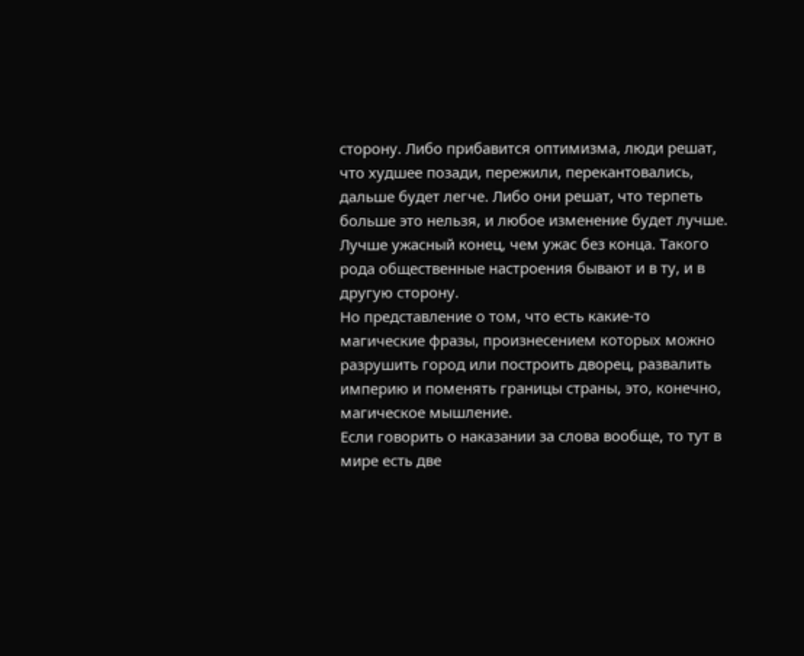сторону. Либо прибавится оптимизма, люди решат, что худшее позади, пережили, перекантовались, дальше будет легче. Либо они решат, что терпеть больше это нельзя, и любое изменение будет лучше. Лучше ужасный конец, чем ужас без конца. Такого рода общественные настроения бывают и в ту, и в другую сторону.
Но представление о том, что есть какие-то магические фразы, произнесением которых можно разрушить город или построить дворец, развалить империю и поменять границы страны, это, конечно, магическое мышление.
Если говорить о наказании за слова вообще, то тут в мире есть две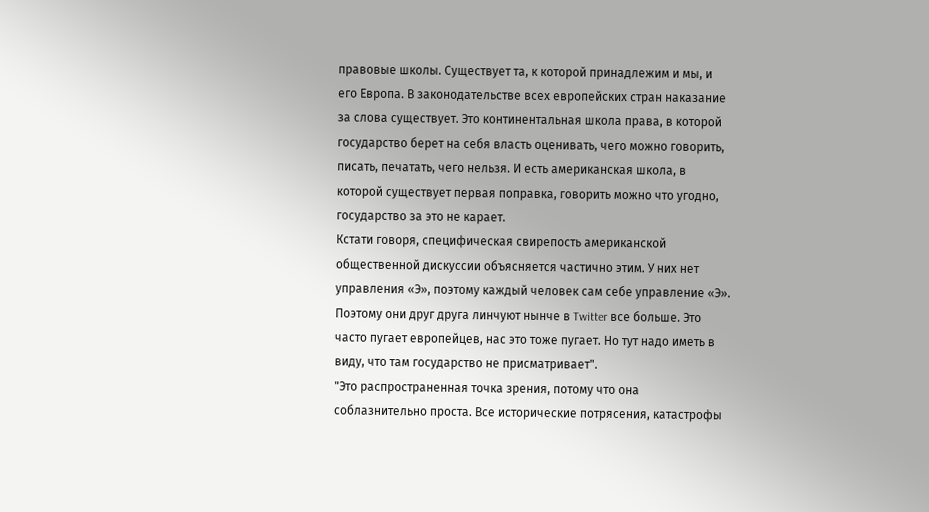правовые школы. Существует та, к которой принадлежим и мы, и его Европа. В законодательстве всех европейских стран наказание за слова существует. Это континентальная школа права, в которой государство берет на себя власть оценивать, чего можно говорить, писать, печатать, чего нельзя. И есть американская школа, в которой существует первая поправка, говорить можно что угодно, государство за это не карает.
Кстати говоря, специфическая свирепость американской общественной дискуссии объясняется частично этим. У них нет управления «Э», поэтому каждый человек сам себе управление «Э». Поэтому они друг друга линчуют нынче в Twitter все больше. Это часто пугает европейцев, нас это тоже пугает. Но тут надо иметь в виду, что там государство не присматривает".
"Это распространенная точка зрения, потому что она соблазнительно проста. Все исторические потрясения, катастрофы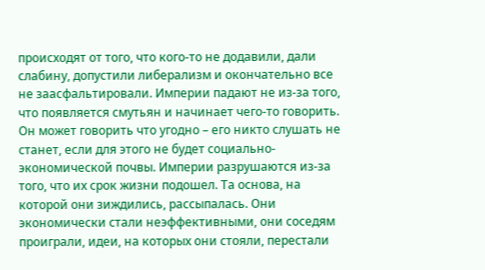происходят от того, что кого-то не додавили, дали слабину, допустили либерализм и окончательно все не заасфальтировали. Империи падают не из-за того, что появляется смутьян и начинает чего-то говорить. Он может говорить что угодно – его никто слушать не станет, если для этого не будет социально-экономической почвы. Империи разрушаются из-за того, что их срок жизни подошел. Та основа, на которой они зиждились, рассыпалась. Они экономически стали неэффективными, они соседям проиграли, идеи, на которых они стояли, перестали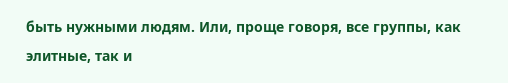быть нужными людям. Или, проще говоря, все группы, как элитные, так и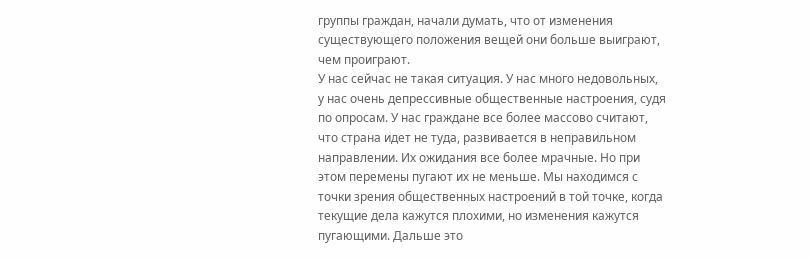группы граждан, начали думать, что от изменения существующего положения вещей они больше выиграют, чем проиграют.
У нас сейчас не такая ситуация. У нас много недовольных, у нас очень депрессивные общественные настроения, судя по опросам. У нас граждане все более массово считают, что страна идет не туда, развивается в неправильном направлении. Их ожидания все более мрачные. Но при этом перемены пугают их не меньше. Мы находимся с точки зрения общественных настроений в той точке, когда текущие дела кажутся плохими, но изменения кажутся пугающими. Дальше это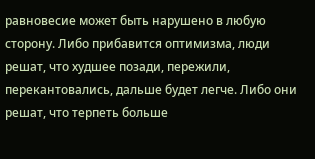равновесие может быть нарушено в любую сторону. Либо прибавится оптимизма, люди решат, что худшее позади, пережили, перекантовались, дальше будет легче. Либо они решат, что терпеть больше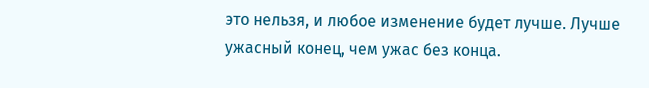это нельзя, и любое изменение будет лучше. Лучше ужасный конец, чем ужас без конца.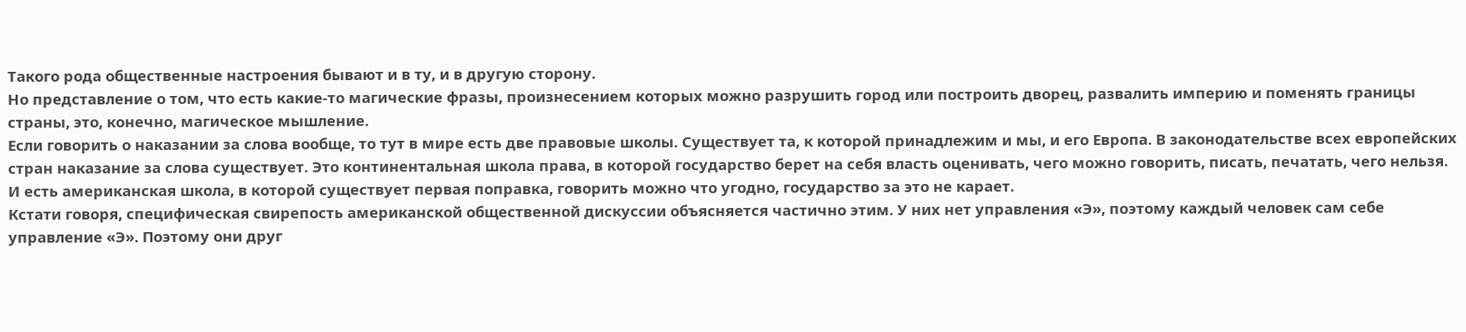Такого рода общественные настроения бывают и в ту, и в другую сторону.
Но представление о том, что есть какие-то магические фразы, произнесением которых можно разрушить город или построить дворец, развалить империю и поменять границы страны, это, конечно, магическое мышление.
Если говорить о наказании за слова вообще, то тут в мире есть две правовые школы. Существует та, к которой принадлежим и мы, и его Европа. В законодательстве всех европейских стран наказание за слова существует. Это континентальная школа права, в которой государство берет на себя власть оценивать, чего можно говорить, писать, печатать, чего нельзя. И есть американская школа, в которой существует первая поправка, говорить можно что угодно, государство за это не карает.
Кстати говоря, специфическая свирепость американской общественной дискуссии объясняется частично этим. У них нет управления «Э», поэтому каждый человек сам себе управление «Э». Поэтому они друг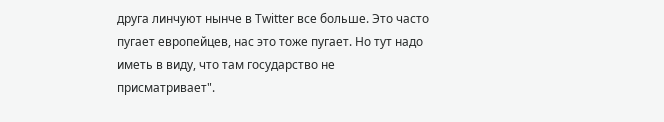друга линчуют нынче в Twitter все больше. Это часто пугает европейцев, нас это тоже пугает. Но тут надо иметь в виду, что там государство не присматривает".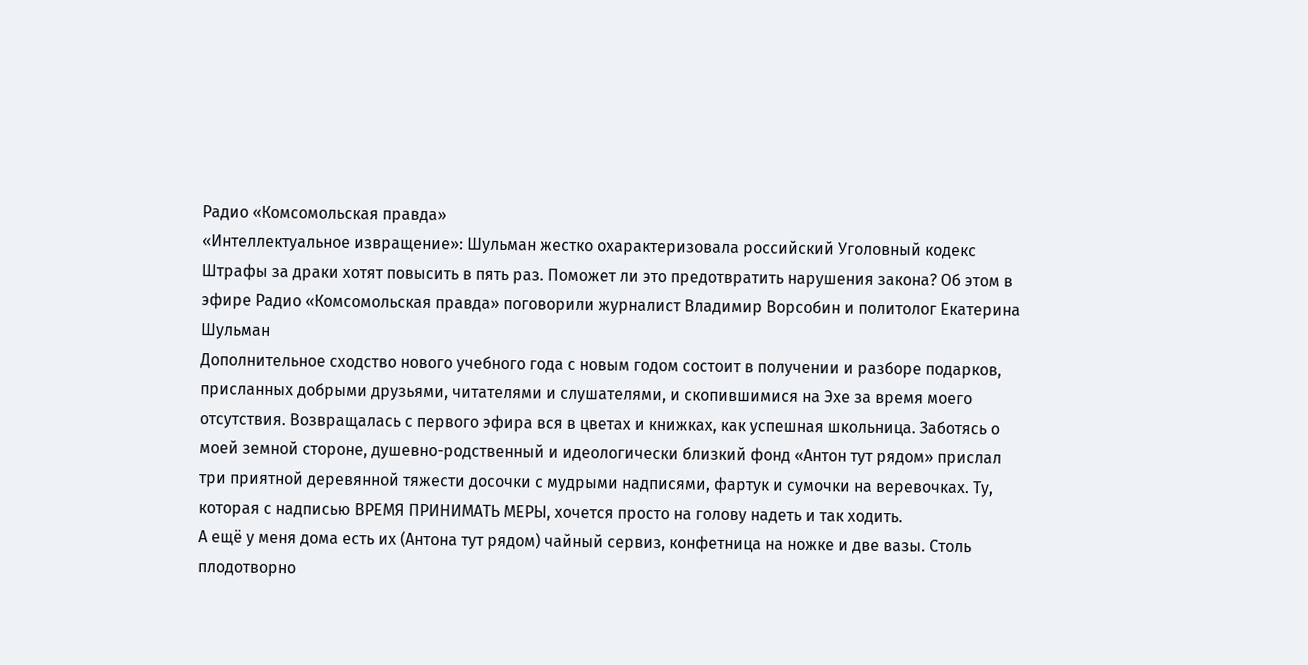Радио «Комсомольская правда»
«Интеллектуальное извращение»: Шульман жестко охарактеризовала российский Уголовный кодекс
Штрафы за драки хотят повысить в пять раз. Поможет ли это предотвратить нарушения закона? Об этом в эфире Радио «Комсомольская правда» поговорили журналист Владимир Ворсобин и политолог Екатерина Шульман
Дополнительное сходство нового учебного года с новым годом состоит в получении и разборе подарков, присланных добрыми друзьями, читателями и слушателями, и скопившимися на Эхе за время моего отсутствия. Возвращалась с первого эфира вся в цветах и книжках, как успешная школьница. Заботясь о моей земной стороне, душевно-родственный и идеологически близкий фонд «Антон тут рядом» прислал три приятной деревянной тяжести досочки с мудрыми надписями, фартук и сумочки на веревочках. Ту, которая с надписью ВРЕМЯ ПРИНИМАТЬ МЕРЫ, хочется просто на голову надеть и так ходить.
А ещё у меня дома есть их (Антона тут рядом) чайный сервиз, конфетница на ножке и две вазы. Столь плодотворно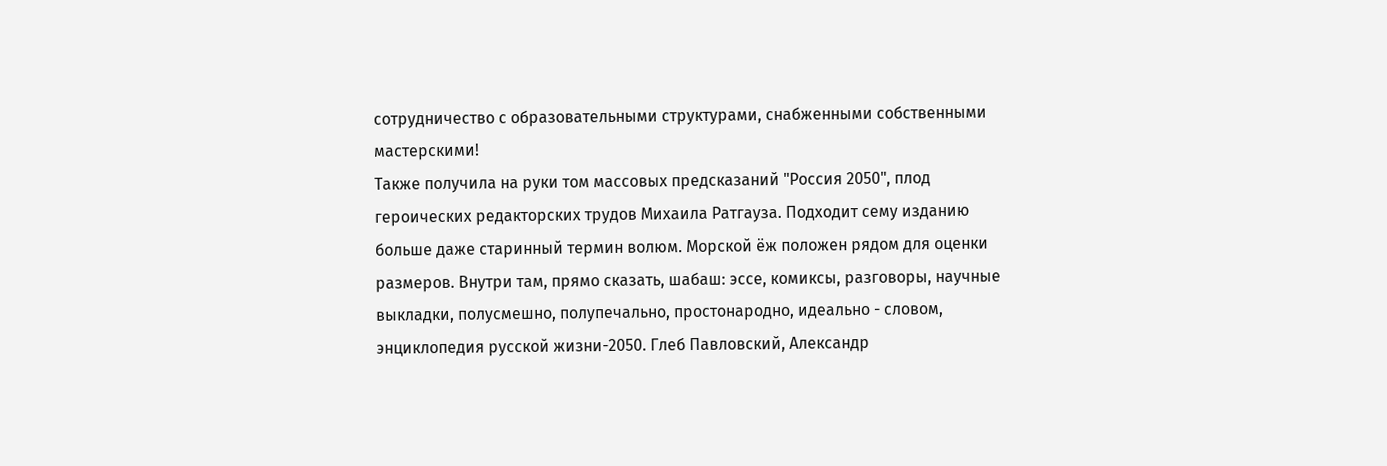сотрудничество с образовательными структурами, снабженными собственными мастерскими!
Также получила на руки том массовых предсказаний "Россия 2050", плод героических редакторских трудов Михаила Ратгауза. Подходит сему изданию больше даже старинный термин волюм. Морской ёж положен рядом для оценки размеров. Внутри там, прямо сказать, шабаш: эссе, комиксы, разговоры, научные выкладки, полусмешно, полупечально, простонародно, идеально - словом, энциклопедия русской жизни-2050. Глеб Павловский, Александр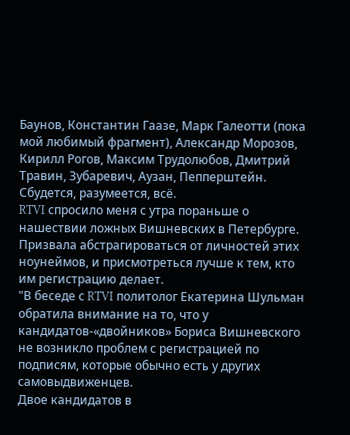Баунов, Константин Гаазе, Марк Галеотти (пока мой любимый фрагмент), Александр Морозов, Кирилл Рогов, Максим Трудолюбов, Дмитрий Травин, Зубаревич, Аузан, Пепперштейн. Сбудется, разумеется, всё.
RTVI спросило меня с утра пораньше о нашествии ложных Вишневских в Петербурге. Призвала абстрагироваться от личностей этих ноунеймов, и присмотреться лучше к тем, кто им регистрацию делает.
"В беседе с RTVI политолог Екатерина Шульман обратила внимание на то, что у кандидатов-«двойников» Бориса Вишневского не возникло проблем с регистрацией по подписям, которые обычно есть у других самовыдвиженцев.
Двое кандидатов в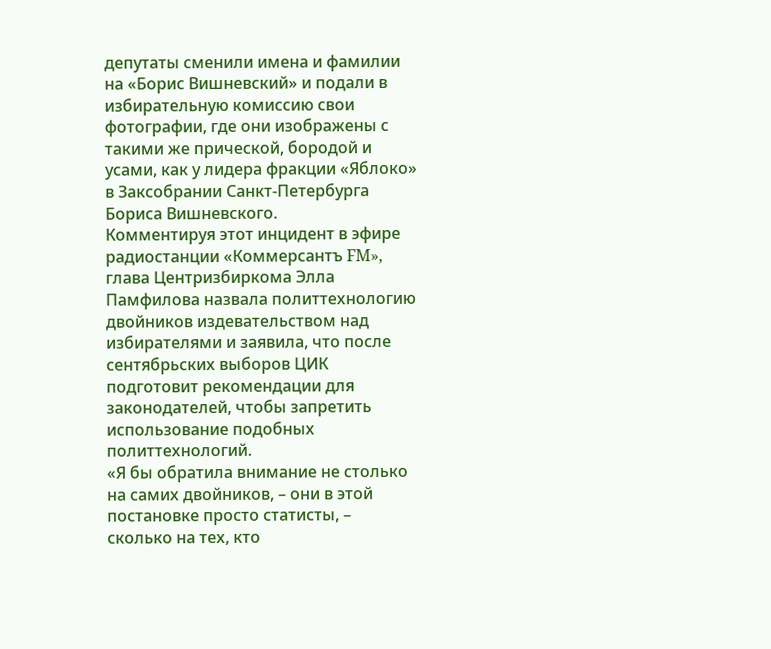депутаты сменили имена и фамилии на «Борис Вишневский» и подали в избирательную комиссию свои фотографии, где они изображены с такими же прической, бородой и усами, как у лидера фракции «Яблоко» в Заксобрании Санкт-Петербурга Бориса Вишневского.
Комментируя этот инцидент в эфире радиостанции «Коммерсантъ FM», глава Центризбиркома Элла Памфилова назвала политтехнологию двойников издевательством над избирателями и заявила, что после сентябрьских выборов ЦИК подготовит рекомендации для законодателей, чтобы запретить использование подобных политтехнологий.
«Я бы обратила внимание не столько на самих двойников, – они в этой постановке просто статисты, – сколько на тех, кто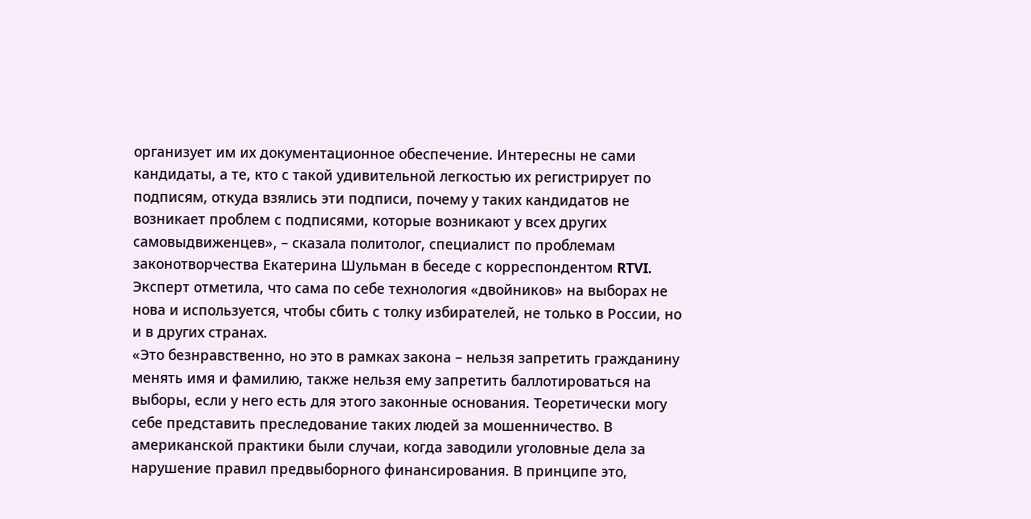организует им их документационное обеспечение. Интересны не сами кандидаты, а те, кто с такой удивительной легкостью их регистрирует по подписям, откуда взялись эти подписи, почему у таких кандидатов не возникает проблем с подписями, которые возникают у всех других самовыдвиженцев», – сказала политолог, специалист по проблемам законотворчества Екатерина Шульман в беседе с корреспондентом RTVI.
Эксперт отметила, что сама по себе технология «двойников» на выборах не нова и используется, чтобы сбить с толку избирателей, не только в России, но и в других странах.
«Это безнравственно, но это в рамках закона – нельзя запретить гражданину менять имя и фамилию, также нельзя ему запретить баллотироваться на выборы, если у него есть для этого законные основания. Теоретически могу себе представить преследование таких людей за мошенничество. В американской практики были случаи, когда заводили уголовные дела за нарушение правил предвыборного финансирования. В принципе это,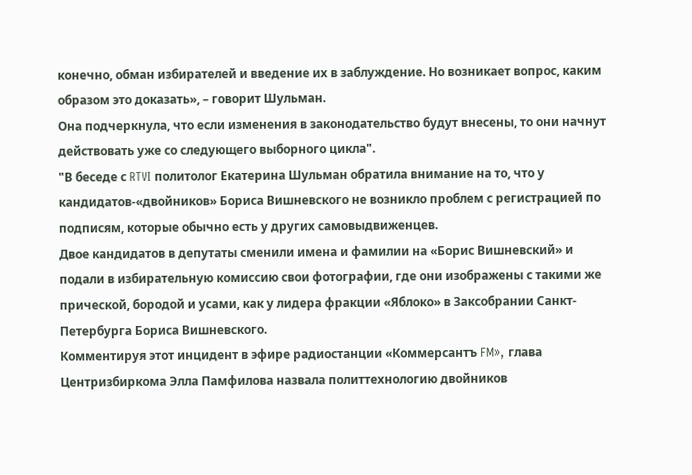конечно, обман избирателей и введение их в заблуждение. Но возникает вопрос, каким образом это доказать», – говорит Шульман.
Она подчеркнула, что если изменения в законодательство будут внесены, то они начнут действовать уже со следующего выборного цикла".
"В беседе с RTVI политолог Екатерина Шульман обратила внимание на то, что у кандидатов-«двойников» Бориса Вишневского не возникло проблем с регистрацией по подписям, которые обычно есть у других самовыдвиженцев.
Двое кандидатов в депутаты сменили имена и фамилии на «Борис Вишневский» и подали в избирательную комиссию свои фотографии, где они изображены с такими же прической, бородой и усами, как у лидера фракции «Яблоко» в Заксобрании Санкт-Петербурга Бориса Вишневского.
Комментируя этот инцидент в эфире радиостанции «Коммерсантъ FM», глава Центризбиркома Элла Памфилова назвала политтехнологию двойников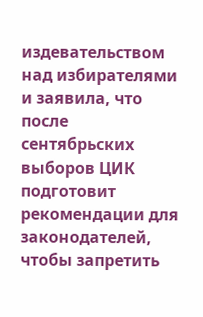издевательством над избирателями и заявила, что после сентябрьских выборов ЦИК подготовит рекомендации для законодателей, чтобы запретить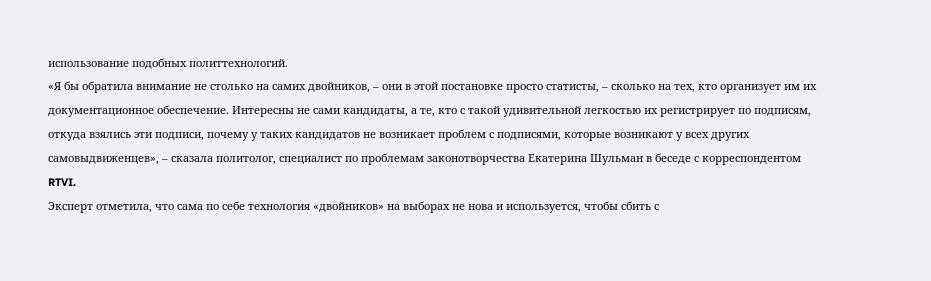использование подобных политтехнологий.
«Я бы обратила внимание не столько на самих двойников, – они в этой постановке просто статисты, – сколько на тех, кто организует им их документационное обеспечение. Интересны не сами кандидаты, а те, кто с такой удивительной легкостью их регистрирует по подписям, откуда взялись эти подписи, почему у таких кандидатов не возникает проблем с подписями, которые возникают у всех других самовыдвиженцев», – сказала политолог, специалист по проблемам законотворчества Екатерина Шульман в беседе с корреспондентом RTVI.
Эксперт отметила, что сама по себе технология «двойников» на выборах не нова и используется, чтобы сбить с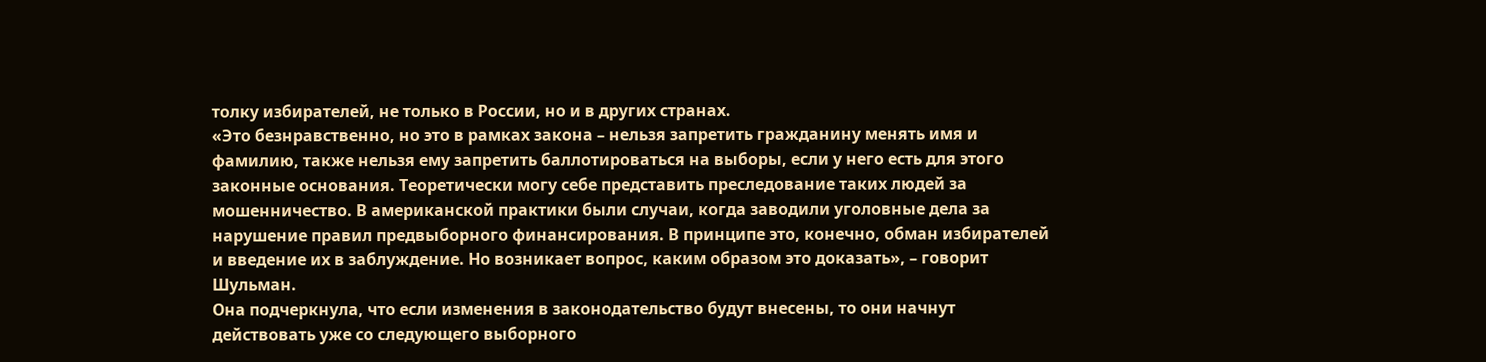толку избирателей, не только в России, но и в других странах.
«Это безнравственно, но это в рамках закона – нельзя запретить гражданину менять имя и фамилию, также нельзя ему запретить баллотироваться на выборы, если у него есть для этого законные основания. Теоретически могу себе представить преследование таких людей за мошенничество. В американской практики были случаи, когда заводили уголовные дела за нарушение правил предвыборного финансирования. В принципе это, конечно, обман избирателей и введение их в заблуждение. Но возникает вопрос, каким образом это доказать», – говорит Шульман.
Она подчеркнула, что если изменения в законодательство будут внесены, то они начнут действовать уже со следующего выборного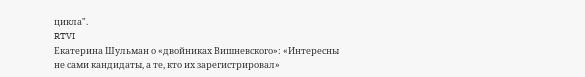цикла".
RTVI
Екатерина Шульман о «двойниках Вишневского»: «Интересны не сами кандидаты, а те, кто их зарегистрировал»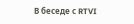В беседе с RTVI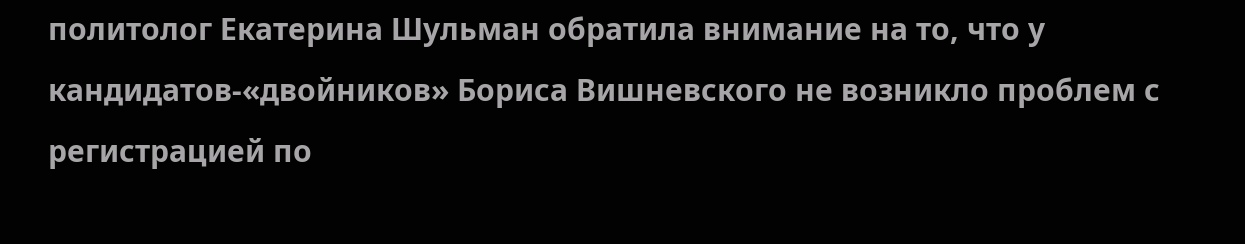политолог Екатерина Шульман обратила внимание на то, что у кандидатов-«двойников» Бориса Вишневского не возникло проблем с регистрацией по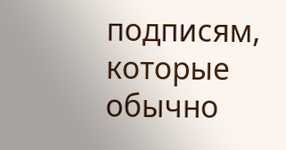подписям, которые обычно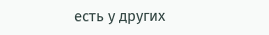есть у других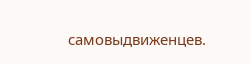самовыдвиженцев.